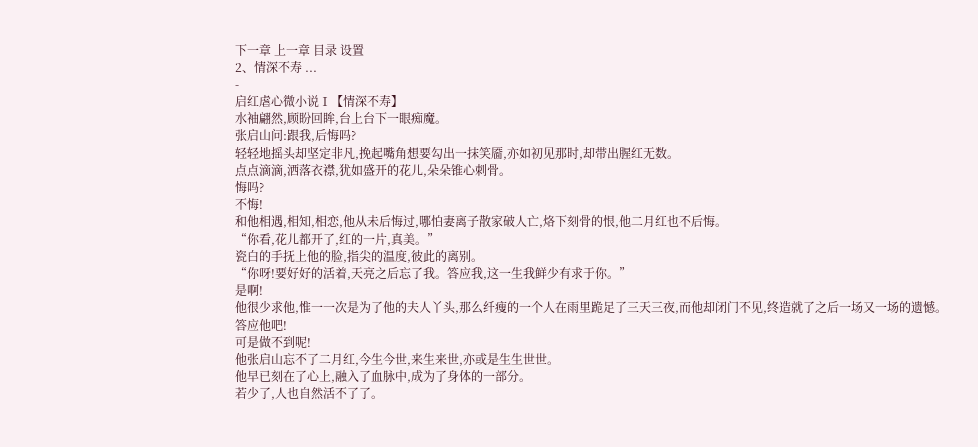下一章 上一章 目录 设置
2、情深不寿 ...
-
启红虐心微小说Ⅰ【情深不寿】
水袖翩然,顾盼回眸,台上台下一眼痴魔。
张启山问:跟我,后悔吗?
轻轻地摇头却坚定非凡,挽起嘴角想要勾出一抹笑靥,亦如初见那时,却带出腥红无数。
点点滴滴,洒落衣襟,犹如盛开的花儿,朵朵锥心刺骨。
悔吗?
不悔!
和他相遇,相知,相恋,他从未后悔过,哪怕妻离子散家破人亡,烙下刻骨的恨,他二月红也不后悔。
“你看,花儿都开了,红的一片,真美。”
瓷白的手抚上他的脸,指尖的温度,彼此的离别。
“你呀!要好好的活着,天亮之后忘了我。答应我,这一生我鲜少有求于你。”
是啊!
他很少求他,惟一一次是为了他的夫人丫头,那么纤瘦的一个人在雨里跪足了三天三夜,而他却闭门不见,终造就了之后一场又一场的遗憾。
答应他吧!
可是做不到呢!
他张启山忘不了二月红,今生今世,来生来世,亦或是生生世世。
他早已刻在了心上,融入了血脉中,成为了身体的一部分。
若少了,人也自然活不了了。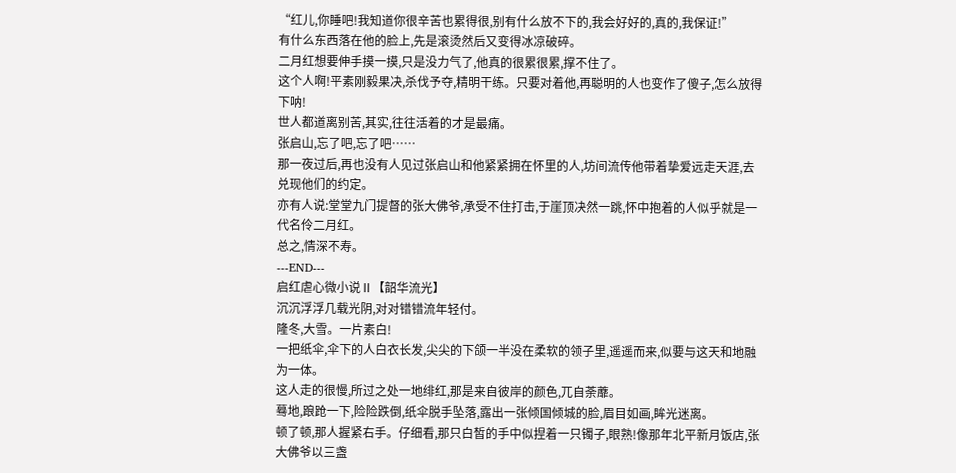“红儿,你睡吧!我知道你很辛苦也累得很,别有什么放不下的,我会好好的,真的,我保证!”
有什么东西落在他的脸上,先是滚烫然后又变得冰凉破碎。
二月红想要伸手摸一摸,只是没力气了,他真的很累很累,撑不住了。
这个人啊!平素刚毅果决,杀伐予夺,精明干练。只要对着他,再聪明的人也变作了傻子,怎么放得下呐!
世人都道离别苦,其实,往往活着的才是最痛。
张启山,忘了吧,忘了吧……
那一夜过后,再也没有人见过张启山和他紧紧拥在怀里的人,坊间流传他带着挚爱远走天涯,去兑现他们的约定。
亦有人说:堂堂九门提督的张大佛爷,承受不住打击,于崖顶决然一跳,怀中抱着的人似乎就是一代名伶二月红。
总之,情深不寿。
---END---
启红虐心微小说Ⅱ【韶华流光】
沉沉浮浮几载光阴,对对错错流年轻付。
隆冬,大雪。一片素白!
一把纸伞,伞下的人白衣长发,尖尖的下颌一半没在柔软的领子里,遥遥而来,似要与这天和地融为一体。
这人走的很慢,所过之处一地绯红,那是来自彼岸的颜色,兀自荼蘼。
蓦地,踉跄一下,险险跌倒,纸伞脱手坠落,露出一张倾国倾城的脸,眉目如画,眸光迷离。
顿了顿,那人握紧右手。仔细看,那只白皙的手中似捏着一只镯子,眼熟!像那年北平新月饭店,张大佛爷以三盏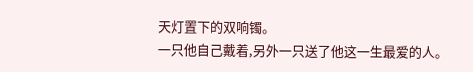天灯置下的双响镯。
一只他自己戴着,另外一只送了他这一生最爱的人。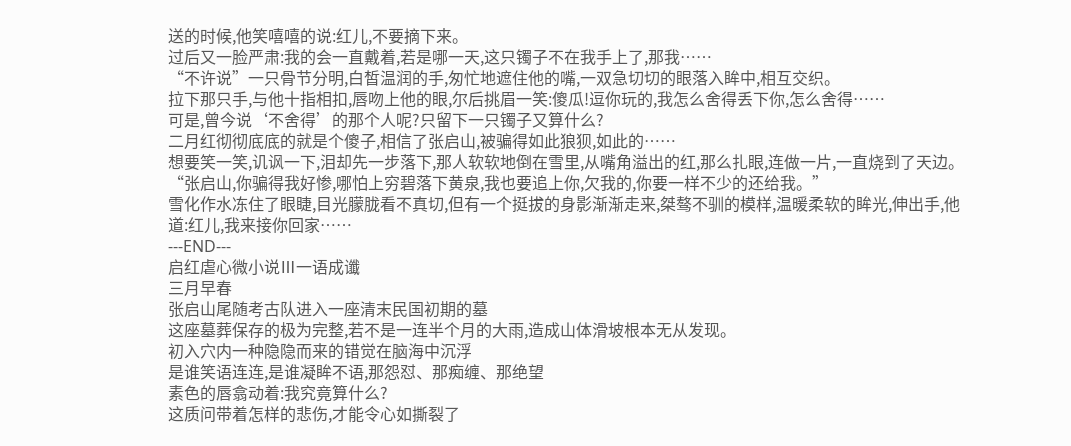送的时候,他笑嘻嘻的说:红儿,不要摘下来。
过后又一脸严肃:我的会一直戴着,若是哪一天,这只镯子不在我手上了,那我……
“不许说”一只骨节分明,白皙温润的手,匆忙地遮住他的嘴,一双急切切的眼落入眸中,相互交织。
拉下那只手,与他十指相扣,唇吻上他的眼,尔后挑眉一笑:傻瓜!逗你玩的,我怎么舍得丢下你,怎么舍得……
可是,曾今说‘不舍得’的那个人呢?只留下一只镯子又算什么?
二月红彻彻底底的就是个傻子,相信了张启山,被骗得如此狼狈,如此的……
想要笑一笑,讥讽一下,泪却先一步落下,那人软软地倒在雪里,从嘴角溢出的红,那么扎眼,连做一片,一直烧到了天边。
“张启山,你骗得我好惨,哪怕上穷碧落下黄泉,我也要追上你,欠我的,你要一样不少的还给我。”
雪化作水冻住了眼睫,目光朦胧看不真切,但有一个挺拔的身影渐渐走来,桀骜不驯的模样,温暖柔软的眸光,伸出手,他道:红儿,我来接你回家……
---END---
启红虐心微小说Ⅲ一语成谶
三月早春
张启山尾随考古队进入一座清末民国初期的墓
这座墓葬保存的极为完整,若不是一连半个月的大雨,造成山体滑坡根本无从发现。
初入穴内一种隐隐而来的错觉在脑海中沉浮
是谁笑语连连,是谁凝眸不语,那怨怼、那痴缠、那绝望
素色的唇翕动着:我究竟算什么?
这质问带着怎样的悲伤,才能令心如撕裂了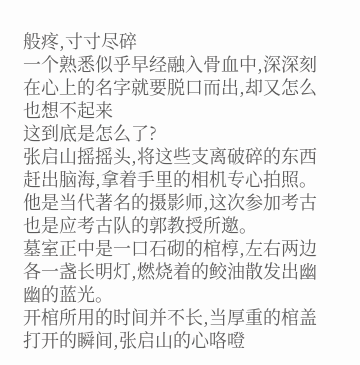般疼,寸寸尽碎
一个熟悉似乎早经融入骨血中,深深刻在心上的名字就要脱口而出,却又怎么也想不起来
这到底是怎么了?
张启山摇摇头,将这些支离破碎的东西赶出脑海,拿着手里的相机专心拍照。
他是当代著名的摄影师,这次参加考古也是应考古队的郭教授所邀。
墓室正中是一口石砌的棺椁,左右两边各一盏长明灯,燃烧着的鲛油散发出幽幽的蓝光。
开棺所用的时间并不长,当厚重的棺盖打开的瞬间,张启山的心咯噔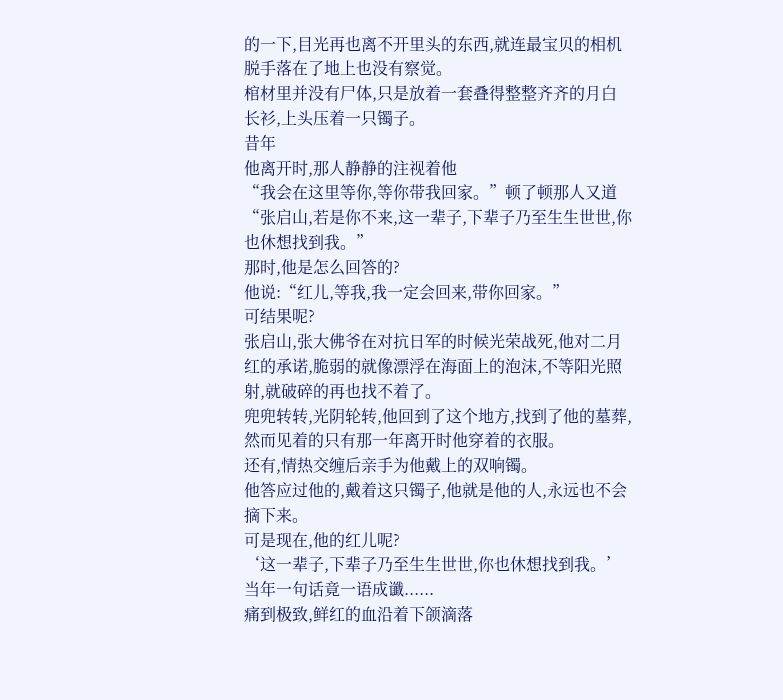的一下,目光再也离不开里头的东西,就连最宝贝的相机脱手落在了地上也没有察觉。
棺材里并没有尸体,只是放着一套叠得整整齐齐的月白长衫,上头压着一只镯子。
昔年
他离开时,那人静静的注视着他
“我会在这里等你,等你带我回家。”顿了顿那人又道“张启山,若是你不来,这一辈子,下辈子乃至生生世世,你也休想找到我。”
那时,他是怎么回答的?
他说:“红儿,等我,我一定会回来,带你回家。”
可结果呢?
张启山,张大佛爷在对抗日军的时候光荣战死,他对二月红的承诺,脆弱的就像漂浮在海面上的泡沫,不等阳光照射,就破碎的再也找不着了。
兜兜转转,光阴轮转,他回到了这个地方,找到了他的墓葬,然而见着的只有那一年离开时他穿着的衣服。
还有,情热交缠后亲手为他戴上的双响镯。
他答应过他的,戴着这只镯子,他就是他的人,永远也不会摘下来。
可是现在,他的红儿呢?
‘这一辈子,下辈子乃至生生世世,你也休想找到我。’当年一句话竟一语成谶......
痛到极致,鲜红的血沿着下颌滴落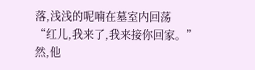落,浅浅的呢喃在墓室内回荡
“红儿,我来了,我来接你回家。”
然,他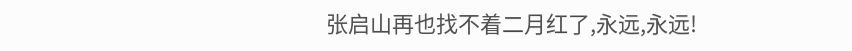张启山再也找不着二月红了,永远,永远!